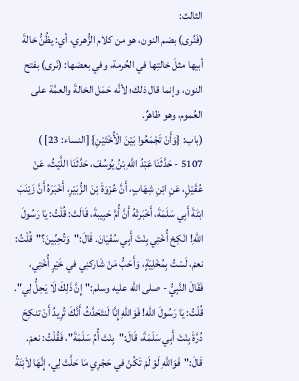الثالث:
(فَنُرى) بضم النون، هو من كلام الزُّهري، أي: يظُنُّ خالةَ أبيها مثلَ خالتِها في الحُرمة، وفي بعضها: (نَرى) بفتح النون، وإنما قال ذلك؛ لأنَّه حَمَل الخالةَ والعمَّة على العُموم، وهو ظاهرٌ.
(باب: {وَأَنْ تَجْمَعُوا بَيْنَ الْأُخْتَيْنِ} [النساء: 23] )
5107 - حَدَّثَنَا عَبْدُ اللهِ بْنُ يُوسُفَ، حَدَّثَنَا اللَّيْثُ، عَنْ عُقَيْلٍ، عَنِ ابْنِ شِهَابٍ، أَنَّ عُرْوَةَ بْنَ الزُّبَيْرِ، أَخْبَرَهُ أَنَّ زَيْنَبَ ابْنَةَ أَبِي سَلَمَةَ، أَخْبَرتْهُ أَنَّ أُمَّ حَبِيبةَ، قَالَتْ: قُلْتُ: يَا رَسُولَ اللهِ! انْكِحْ أُخْتِي بِنْتَ أَبِي سُفْيَانَ. قَالَ:"وَتُحِبِّينَ؟"قُلْتُ: نعمْ، لَسْتُ بِمُخْلِيَةٍ، وَأَحَبُّ مَنْ شَاركنِي في خَيْرٍ أُخْتِي، فَقَالَ النَّبِيُّ - صلى الله عليه وسلم:"إِنَّ ذَلِكَ لَا يَحِلُّ لِي". قُلْتُ: يَا رَسُولَ الله! فَوَاللهِ إِنَّا لَنتَحَدَّثُ أَنَّكَ تُرِيدُ أَنْ تنكِحَ دُرَّةَ بِنْتَ أَبِي سَلَمَةَ، قَالَ:"بِنْتَ أُمِّ سَلَمَةَ"، فَقُلْتُ: نعمْ. قَالَ:"فَوَاللهِ لَوْ لَمْ تَكُنْ في حَجْرِي مَا حَلَّتْ لِي، إِنَّهَا لاَبْنَةُ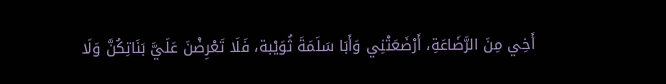أَخِي مِنَ الرَّضَاعَةِ، أَرْضَعَتْنِي وَأَبَا سَلَمَةَ ثُوَيْبة، فَلَا تَعْرِضْنَ عَلَيَّ بَنَاتِكُنَّ وَلَا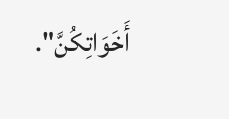أَخَوَاتِكُنَّ".